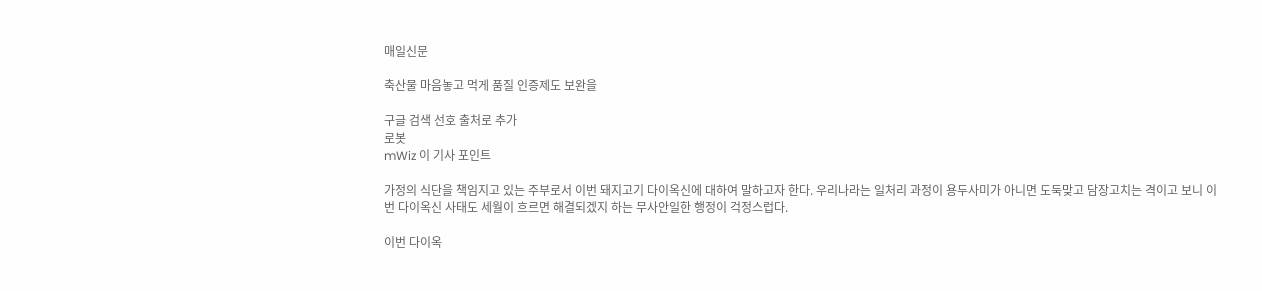매일신문

축산물 마음놓고 먹게 품질 인증제도 보완을

구글 검색 선호 출처로 추가
로봇
mWiz 이 기사 포인트

가정의 식단을 책임지고 있는 주부로서 이번 돼지고기 다이옥신에 대하여 말하고자 한다. 우리나라는 일처리 과정이 용두사미가 아니면 도둑맞고 담장고치는 격이고 보니 이번 다이옥신 사태도 세월이 흐르면 해결되겠지 하는 무사안일한 행정이 걱정스럽다.

이번 다이옥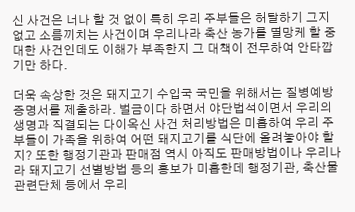신 사건은 너나 할 것 없이 특히 우리 주부들은 허탈하기 그지없고 소름끼치는 사건이며 우리나라 축산 농가를 멸망케 할 중대한 사건인데도 이해가 부족한지 그 대책이 전무하여 안타깝기만 하다.

더욱 속상한 것은 돼지고기 수입국 국민을 위해서는 질병예방증명서를 제출하라. 벌금이다 하면서 야단법석이면서 우리의 생명과 직결되는 다이옥신 사건 처리방법은 미흡하여 우리 주부들이 가족을 위하여 어떤 돼지고기를 식단에 올려놓아야 할지? 또한 행정기관과 판매점 역시 아직도 판매방법이나 우리나라 돼지고기 선별방법 등의 홍보가 미흡한데 행정기관, 축산물 관련단체 등에서 우리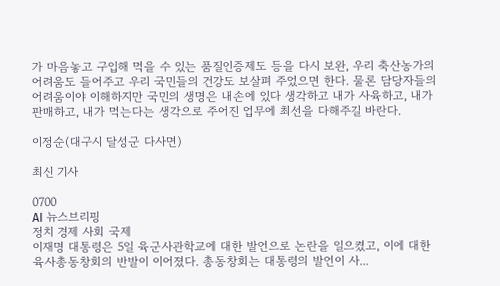가 마음놓고 구입해 먹을 수 있는 품질인증제도 등을 다시 보완, 우리 축산농가의 어려움도 들어주고 우리 국민들의 건강도 보살펴 주었으면 한다. 물론 담당자들의 어려움이야 이해하지만 국민의 생명은 내손에 있다 생각하고 내가 사육하고, 내가 판매하고, 내가 먹는다는 생각으로 주어진 업무에 최선을 다해주길 바란다.

이정순(대구시 달성군 다사면)

최신 기사

0700
AI 뉴스브리핑
정치 경제 사회 국제
이재명 대통령은 5일 육군사관학교에 대한 발언으로 논란을 일으켰고, 이에 대한 육사총동창회의 반발이 이어졌다. 총동창회는 대통령의 발언이 사...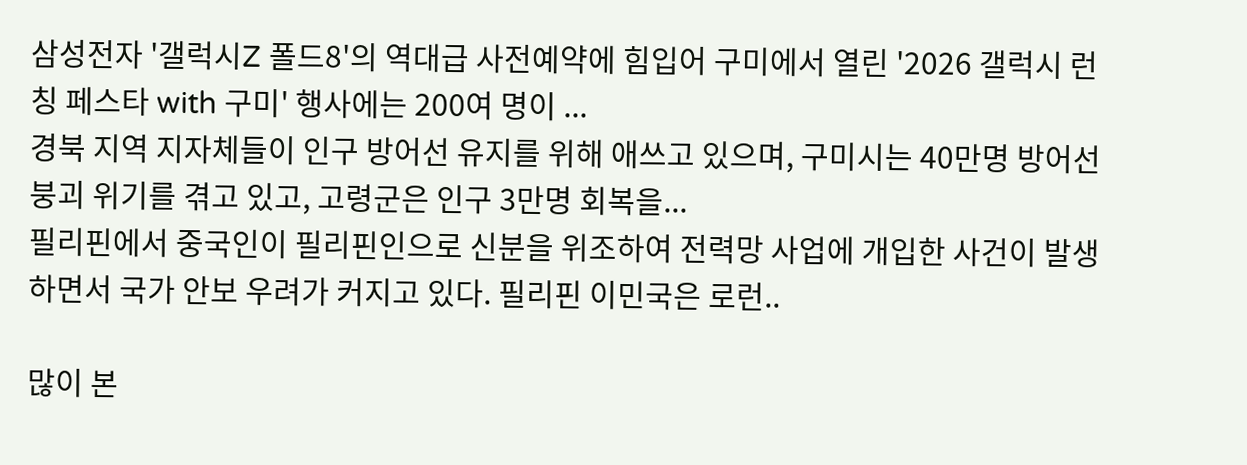삼성전자 '갤럭시Z 폴드8'의 역대급 사전예약에 힘입어 구미에서 열린 '2026 갤럭시 런칭 페스타 with 구미' 행사에는 200여 명이 ...
경북 지역 지자체들이 인구 방어선 유지를 위해 애쓰고 있으며, 구미시는 40만명 방어선 붕괴 위기를 겪고 있고, 고령군은 인구 3만명 회복을...
필리핀에서 중국인이 필리핀인으로 신분을 위조하여 전력망 사업에 개입한 사건이 발생하면서 국가 안보 우려가 커지고 있다. 필리핀 이민국은 로런..

많이 본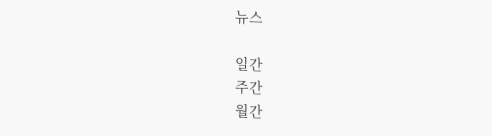뉴스

일간
주간
월간